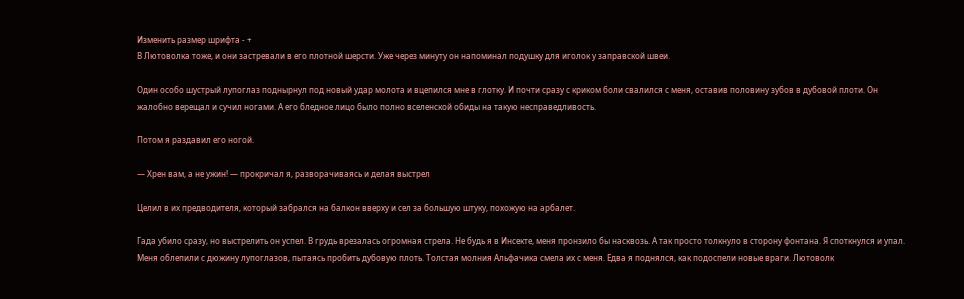Изменить размер шрифта - +
В Лютоволка тоже, и они застревали в его плотной шерсти. Уже через минуту он напоминал подушку для иголок у заправской швеи.

Один особо шустрый лупоглаз поднырнул под новый удар молота и вцепился мне в глотку. И почти сразу с криком боли свалился с меня, оставив половину зубов в дубовой плоти. Он жалобно верещал и сучил ногами. А его бледное лицо было полно вселенской обиды на такую несправедливость.

Потом я раздавил его ногой.

— Хрен вам, а не ужин! — прокричал я, разворачиваясь и делая выстрел

Целил в их предводителя, который забрался на балкон вверху и сел за большую штуку, похожую на арбалет.

Гада убило сразу, но выстрелить он успел. В грудь врезалась огромная стрела. Не будь я в Инсекте, меня пронзило бы насквозь. А так просто толкнуло в сторону фонтана. Я споткнулся и упал. Меня облепили с дюжину лупоглазов, пытаясь пробить дубовую плоть. Толстая молния Альфачика смела их с меня. Едва я поднялся, как подоспели новые враги. Лютоволк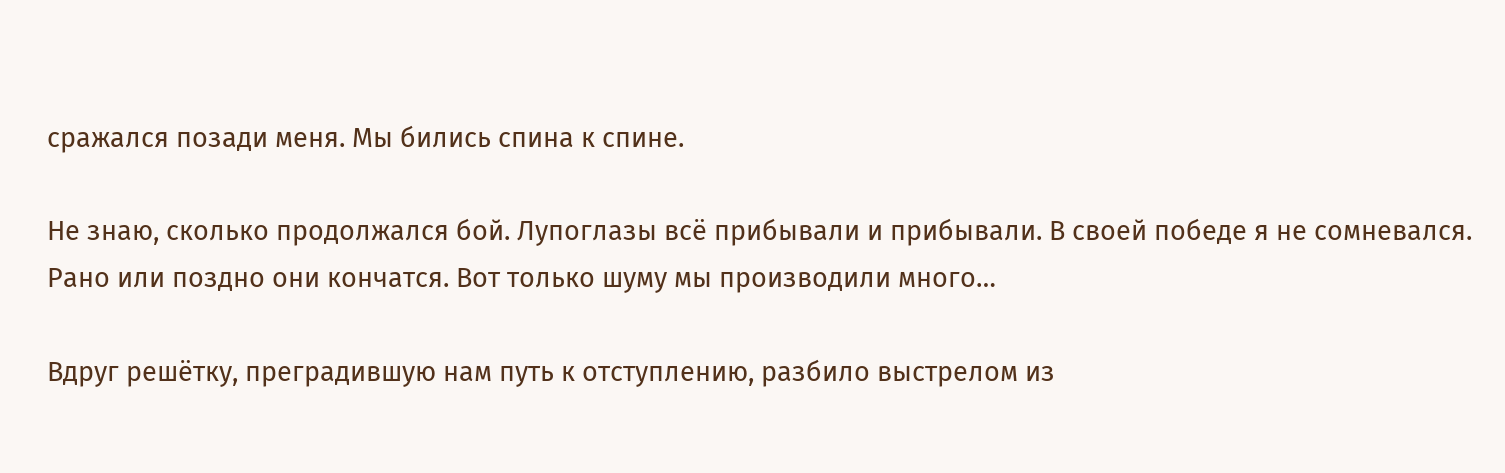сражался позади меня. Мы бились спина к спине.

Не знаю, сколько продолжался бой. Лупоглазы всё прибывали и прибывали. В своей победе я не сомневался. Рано или поздно они кончатся. Вот только шуму мы производили много…

Вдруг решётку, преградившую нам путь к отступлению, разбило выстрелом из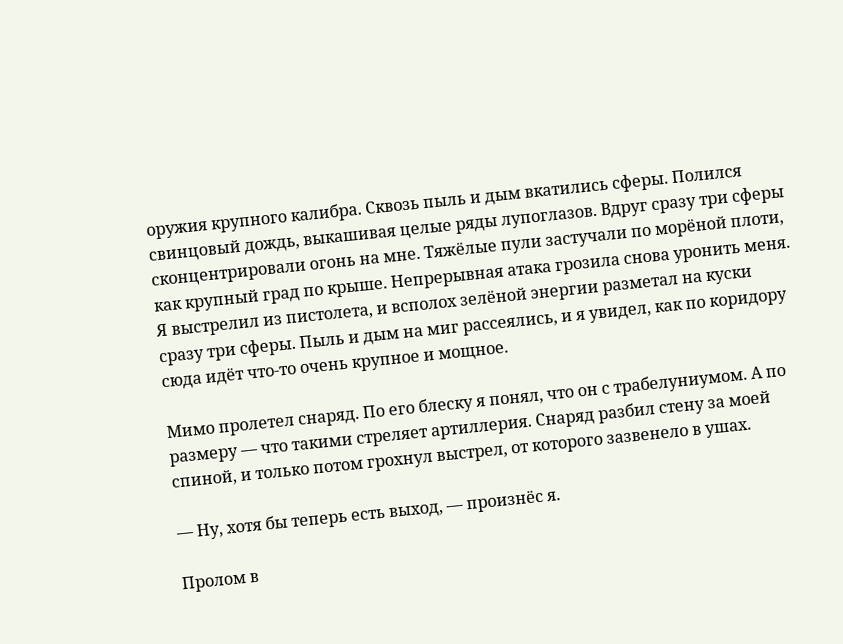оружия крупного калибра. Сквозь пыль и дым вкатились сферы. Полился свинцовый дождь, выкашивая целые ряды лупоглазов. Вдруг сразу три сферы сконцентрировали огонь на мне. Тяжёлые пули застучали по морёной плоти, как крупный град по крыше. Непрерывная атака грозила снова уронить меня. Я выстрелил из пистолета, и всполох зелёной энергии разметал на куски сразу три сферы. Пыль и дым на миг рассеялись, и я увидел, как по коридору сюда идёт что-то очень крупное и мощное.

Мимо пролетел снаряд. По его блеску я понял, что он с трабелуниумом. А по размеру — что такими стреляет артиллерия. Снаряд разбил стену за моей спиной, и только потом грохнул выстрел, от которого зазвенело в ушах.

— Ну, хотя бы теперь есть выход, — произнёс я.

Пролом в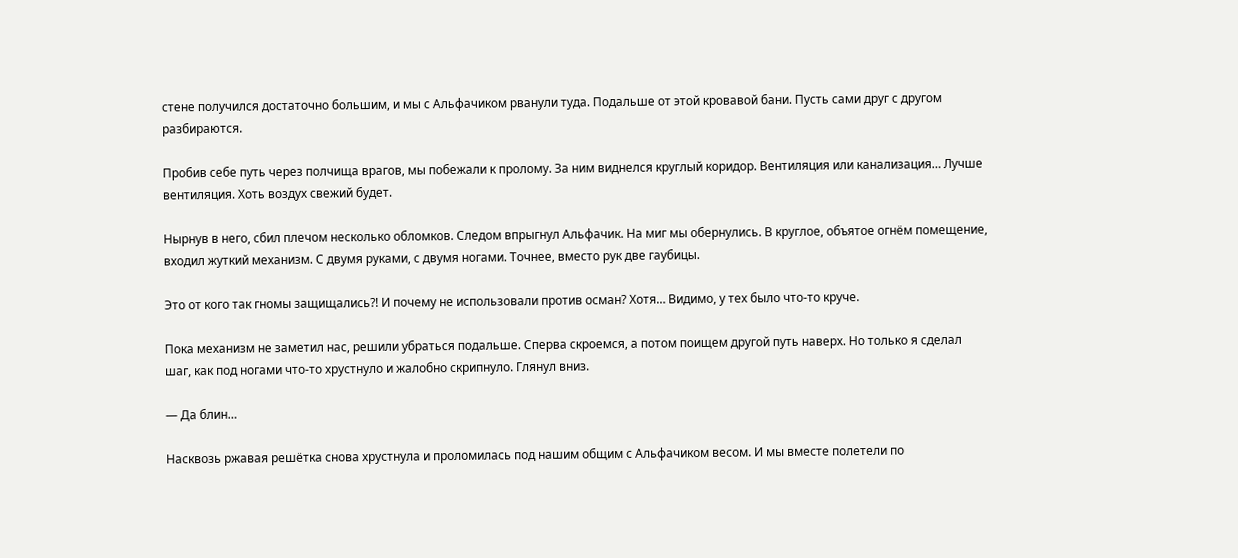стене получился достаточно большим, и мы с Альфачиком рванули туда. Подальше от этой кровавой бани. Пусть сами друг с другом разбираются.

Пробив себе путь через полчища врагов, мы побежали к пролому. За ним виднелся круглый коридор. Вентиляция или канализация… Лучше вентиляция. Хоть воздух свежий будет.

Нырнув в него, сбил плечом несколько обломков. Следом впрыгнул Альфачик. На миг мы обернулись. В круглое, объятое огнём помещение, входил жуткий механизм. С двумя руками, с двумя ногами. Точнее, вместо рук две гаубицы.

Это от кого так гномы защищались⁈ И почему не использовали против осман? Хотя… Видимо, у тех было что-то круче.

Пока механизм не заметил нас, решили убраться подальше. Сперва скроемся, а потом поищем другой путь наверх. Но только я сделал шаг, как под ногами что-то хрустнуло и жалобно скрипнуло. Глянул вниз.

— Да блин…

Насквозь ржавая решётка снова хрустнула и проломилась под нашим общим с Альфачиком весом. И мы вместе полетели по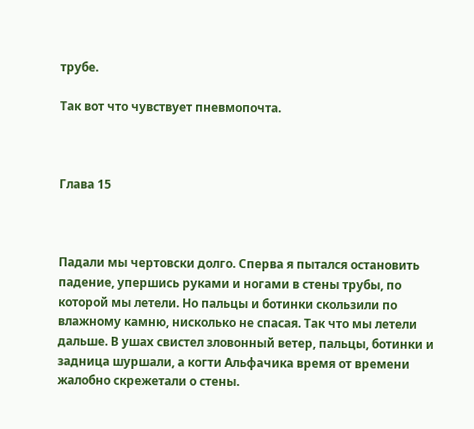трубе.

Так вот что чувствует пневмопочта.



Глава 15



Падали мы чертовски долго. Сперва я пытался остановить падение, упершись руками и ногами в стены трубы, по которой мы летели. Но пальцы и ботинки скользили по влажному камню, нисколько не спасая. Так что мы летели дальше. В ушах свистел зловонный ветер, пальцы, ботинки и задница шуршали, а когти Альфачика время от времени жалобно скрежетали о стены.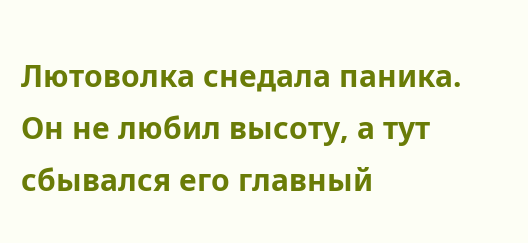Лютоволка снедала паника. Он не любил высоту, а тут сбывался его главный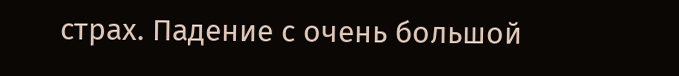страх. Падение с очень большой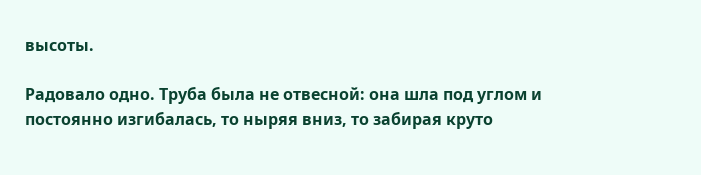высоты.

Радовало одно. Труба была не отвесной: она шла под углом и постоянно изгибалась, то ныряя вниз, то забирая круто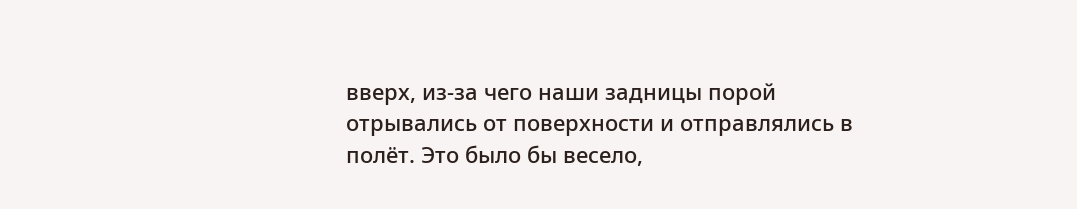вверх, из-за чего наши задницы порой отрывались от поверхности и отправлялись в полёт. Это было бы весело,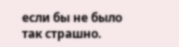если бы не было так страшно.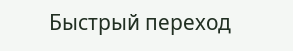Быстрый переход